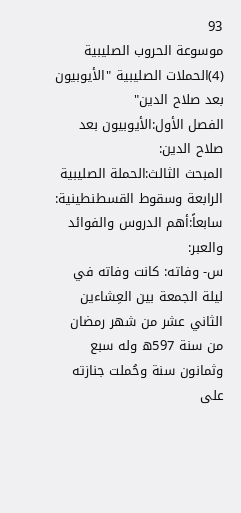93
موسوعة الحروب الصليبية (4)الحملات الصليبية "الأيوبيون بعد صلاح الدين"
الفصل الأول:الأيوبيون بعد صلاح الدين:
المبحث الثالث:الحملة الصليبية الرابعة وسقوط القسطنطينية:
سابعاً:أهم الدروس والفوائد والعبر:
س- وفاته: كانت وفاته في ليلة الجمعة بين العِشاءين الثاني عشر من شهر رمضان من سنة 597ه وله سبع وثمانون سنة وحُملت جنازته على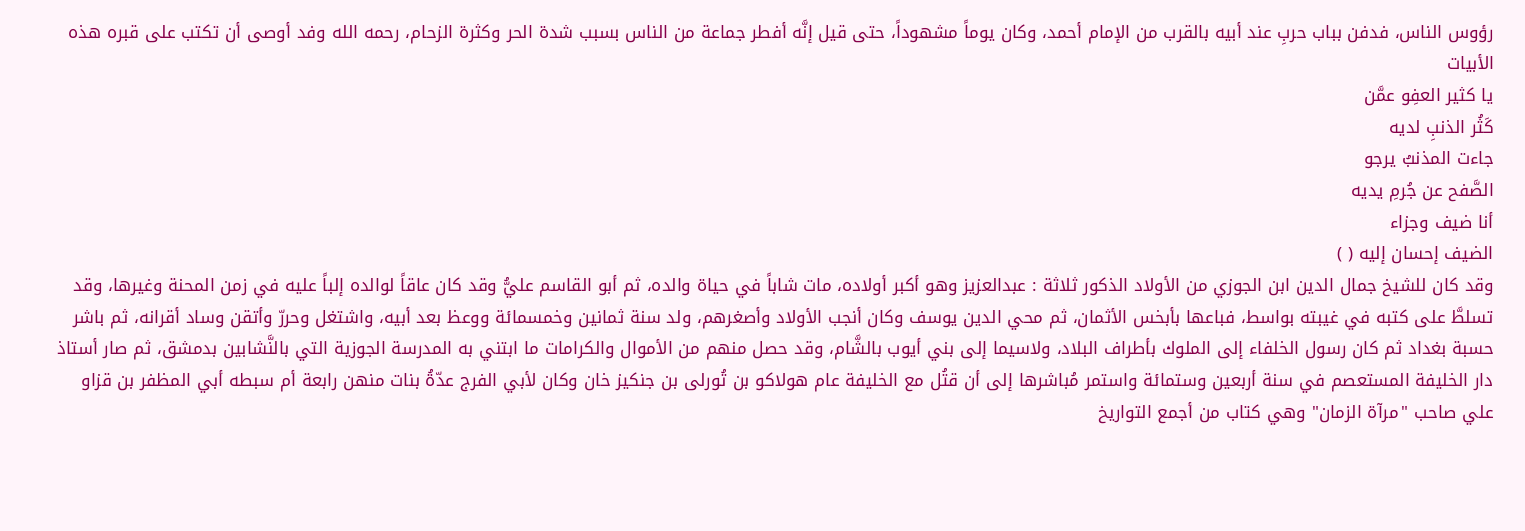رؤوس الناس، فدفن بباب حربِ عند أبيه بالقرب من الإمام أحمد، وكان يوماً مشهوداً، حتى قيل إنَّه أفطر جماعة من الناس بسبب شدة الحر وكثرة الزحام، رحمه الله وفد أوصى أن تكتب على قبره هذه الأبيات
يا كثير العفِو عمَّن
كَثُر الذنبِ لديه
جاءت المذنبُ يرجو
الصَّفح عن جُرمِ يديه
أنا ضيف وجزاء
الضيف إحسان إليه ( )
وقد كان للشيخ جمال الدين ابن الجوزي من الأولاد الذكور ثلاثة : عبدالعزيز وهو أكبر أولاده، مات شاباً في حياة والده، ثم أبو القاسم عليُّ وقد كان عاقاً لوالده إلباً عليه في زمن المحنة وغيرها، وقد تسلطَّ على كتبه في غيبته بواسط، فباعها بأبخس الأثمان، ثم محي الدين يوسف وكان أنجب الأولاد وأصغرهم، ولد سنة ثمانين وخمسمائة ووعظ بعد أبيه، واشتغل وحررّ وأتقن وساد أقرانه، ثم باشر حسبة بغداد ثم كان رسول الخلفاء إلى الملوك بأطراف البلاد، ولاسيما إلى بني أيوب بالشَّام، وقد حصل منهم من الأموال والكرامات ما ابتني به المدرسة الجوزية التي بالنَّشابين بدمشق، ثم صار أستاذ دار الخليفة المستعصم في سنة أربعين وستمائة واستمر مُباشرها إلى أن قتُل مع الخليفة عام هولاكو بن تُورلى بن جنكيز خان وكان لأبي الفرج عدّةُ بنات منهن رابعة أم سبطه أبي المظفر بن قزاو علي صاحب "مرآة الزمان" وهي كتاب من أجمع التواريخ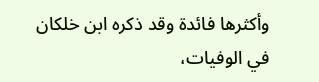وأكثرها فائدة وقد ذكره ابن خلكان في الوفيات،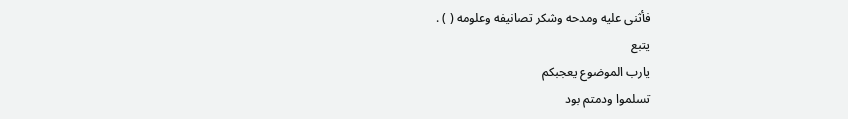فأثنى عليه ومدحه وشكر تصانيفه وعلومه ( ) .
يتبع
يارب الموضوع يعجبكم
تسلموا ودمتم بود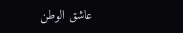عاشق الوطن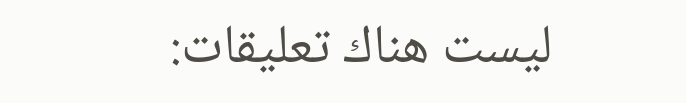ليست هناك تعليقات: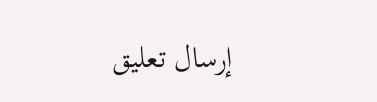إرسال تعليق